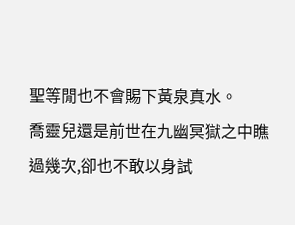聖等閒也不會賜下黃泉真水。
喬靈兒還是前世在九幽冥獄之中瞧過幾次,卻也不敢以身試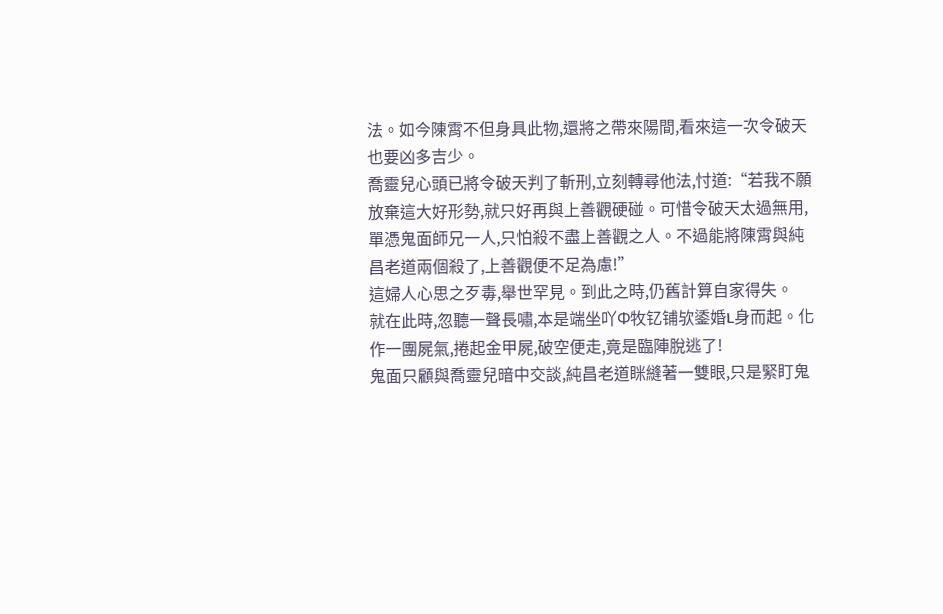法。如今陳霄不但身具此物,還將之帶來陽間,看來這一次令破天也要凶多吉少。
喬靈兒心頭已將令破天判了斬刑,立刻轉尋他法,忖道:“若我不願放棄這大好形勢,就只好再與上善觀硬碰。可惜令破天太過無用,單憑鬼面師兄一人,只怕殺不盡上善觀之人。不過能將陳霄與純昌老道兩個殺了,上善觀便不足為慮!”
這婦人心思之歹毒,舉世罕見。到此之時,仍舊計算自家得失。
就在此時,忽聽一聲長嘯,本是端坐吖Φ牧钇铺欤鋈婚L身而起。化作一團屍氣,捲起金甲屍,破空便走,竟是臨陣脫逃了!
鬼面只顧與喬靈兒暗中交談,純昌老道眯縫著一雙眼,只是緊盯鬼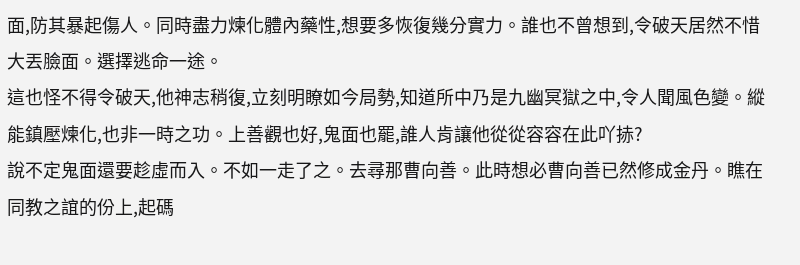面,防其暴起傷人。同時盡力煉化體內藥性,想要多恢復幾分實力。誰也不曾想到,令破天居然不惜大丟臉面。選擇逃命一途。
這也怪不得令破天,他神志稍復,立刻明瞭如今局勢,知道所中乃是九幽冥獄之中,令人聞風色變。縱能鎮壓煉化,也非一時之功。上善觀也好,鬼面也罷,誰人肯讓他從從容容在此吖捇?
說不定鬼面還要趁虛而入。不如一走了之。去尋那曹向善。此時想必曹向善已然修成金丹。瞧在同教之誼的份上,起碼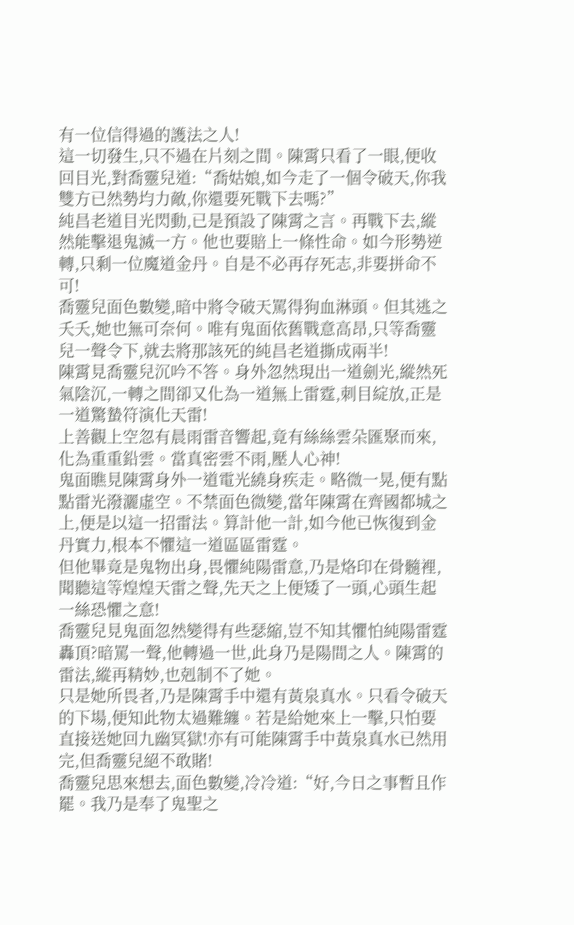有一位信得過的護法之人!
這一切發生,只不過在片刻之間。陳霄只看了一眼,便收回目光,對喬靈兒道:“喬姑娘,如今走了一個令破天,你我雙方已然勢均力敵,你還要死戰下去嗎?”
純昌老道目光閃動,已是預設了陳霄之言。再戰下去,縱然能擊退鬼滅一方。他也要賠上一條性命。如今形勢逆轉,只剩一位魔道金丹。自是不必再存死志,非要拼命不可!
喬靈兒面色數變,暗中將令破天罵得狗血淋頭。但其逃之夭夭,她也無可奈何。唯有鬼面依舊戰意高昂,只等喬靈兒一聲令下,就去將那該死的純昌老道撕成兩半!
陳霄見喬靈兒沉吟不答。身外忽然現出一道劍光,縱然死氣陰沉,一轉之間卻又化為一道無上雷霆,刺目綻放,正是一道驚蟄符演化天雷!
上善觀上空忽有晨雨雷音響起,竟有絲絲雲朵匯聚而來,化為重重鉛雲。當真密雲不雨,壓人心神!
鬼面瞧見陳霄身外一道電光繞身疾走。略微一晃,便有點點雷光潑灑虛空。不禁面色微變,當年陳霄在齊國都城之上,便是以這一招雷法。算計他一計,如今他已恢復到金丹實力,根本不懼這一道區區雷霆。
但他畢竟是鬼物出身,畏懼純陽雷意,乃是烙印在骨髓裡,聞聽這等煌煌天雷之聲,先天之上便矮了一頭,心頭生起一絲恐懼之意!
喬靈兒見鬼面忽然變得有些瑟縮,豈不知其懼怕純陽雷霆轟頂?暗罵一聲,他轉過一世,此身乃是陽間之人。陳霄的雷法,縱再精妙,也剋制不了她。
只是她所畏者,乃是陳霄手中還有黃泉真水。只看令破天的下場,便知此物太過難纏。若是給她來上一擊,只怕要直接送她回九幽冥獄!亦有可能陳霄手中黃泉真水已然用完,但喬靈兒絕不敢賭!
喬靈兒思來想去,面色數變,冷冷道:“好,今日之事暫且作罷。我乃是奉了鬼聖之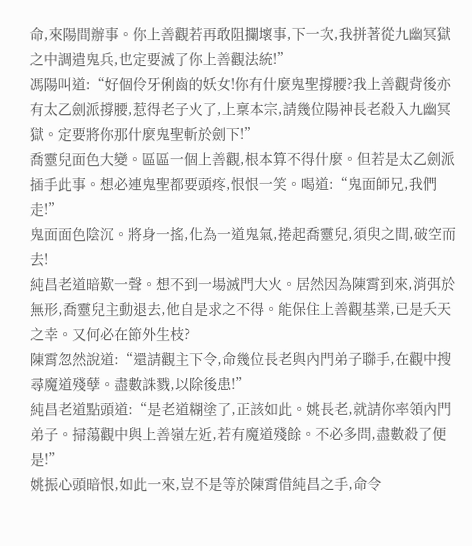命,來陽間辦事。你上善觀若再敢阻攔壞事,下一次,我拼著從九幽冥獄之中調遣鬼兵,也定要滅了你上善觀法統!”
馮陽叫道:“好個伶牙俐齒的妖女!你有什麼鬼聖撐腰?我上善觀背後亦有太乙劍派撐腰,惹得老子火了,上稟本宗,請幾位陽神長老殺入九幽冥獄。定要將你那什麼鬼聖斬於劍下!”
喬靈兒面色大變。區區一個上善觀,根本算不得什麼。但若是太乙劍派插手此事。想必連鬼聖都要頭疼,恨恨一笑。喝道:“鬼面師兄,我們走!”
鬼面面色陰沉。將身一搖,化為一道鬼氣,捲起喬靈兒,須臾之間,破空而去!
純昌老道暗歎一聲。想不到一場滅門大火。居然因為陳霄到來,消弭於無形,喬靈兒主動退去,他自是求之不得。能保住上善觀基業,已是夭天之幸。又何必在節外生枝?
陳霄忽然說道:“還請觀主下令,命幾位長老與內門弟子聯手,在觀中搜尋魔道殘孽。盡數誅戮,以除後患!”
純昌老道點頭道:“是老道糊塗了,正該如此。姚長老,就請你率領內門弟子。掃蕩觀中與上善嶺左近,若有魔道殘餘。不必多問,盡數殺了便是!”
姚振心頭暗恨,如此一來,豈不是等於陳霄借純昌之手,命令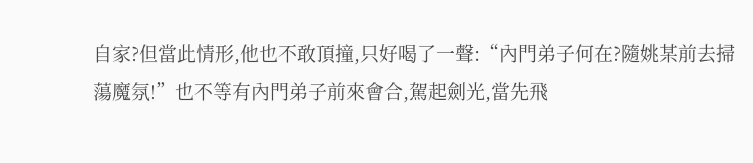自家?但當此情形,他也不敢頂撞,只好喝了一聲:“內門弟子何在?隨姚某前去掃蕩魔氛!”也不等有內門弟子前來會合,駕起劍光,當先飛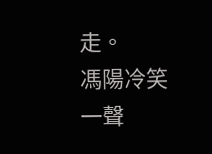走。
馮陽冷笑一聲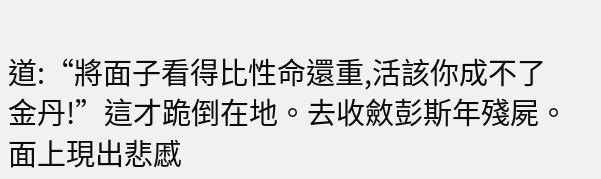道:“將面子看得比性命還重,活該你成不了金丹!”這才跪倒在地。去收斂彭斯年殘屍。面上現出悲慼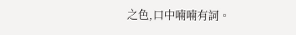之色,口中喃喃有詞。